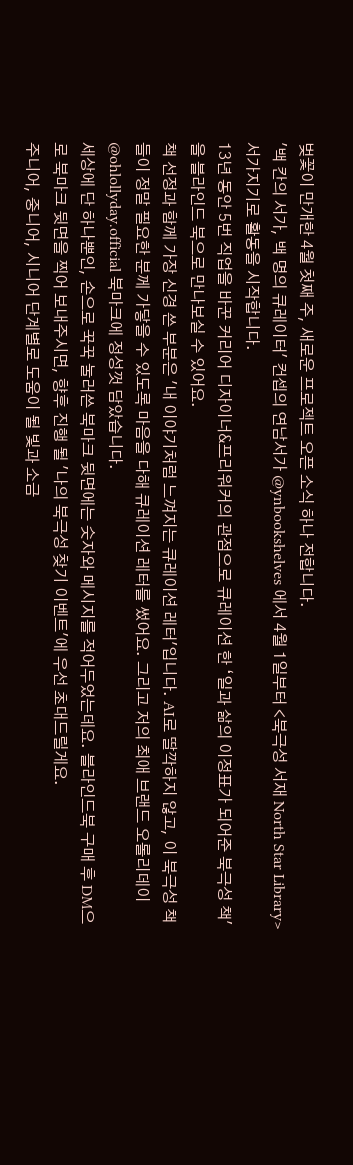벚꽃이 만개한 4월 첫째 주, 새로운 프로젝트 오픈 소식 하나 전합니다.
'백 칸의 서가, 백 명의 큐레이터' 컨셉의 연남서가 @ynbookshelves 에서 4월 1일부터 <북극성 서재 North Star Library> 서가지기로 활동을 시작합니다.
13년 동안 5번 직업을 바꾼 커리어 디자이너&프리워커의 관점으로 큐레이션 한 ‘일과 삶의 이정표가 되어준 북극성 책'을 블라인드 북으로 만나보실 수 있어요.
책 선정과 함께 가장 신경 쓴 부분은 '내 이야기처럼 느껴지는 큐레이션 레터'입니다. AI로 딸깍하지 않고, 이 북극성 책들이 정말 필요한 분께 가닿을 수 있도록 마음을 다해 큐레이션 레터를 썼어요. 그리고 저의 최애 브랜드 오롤리데이 @ohlollyday.official 북마크에 정성껏 담았습니다.
세상에 단 하나뿐인, 손으로 꾹꾹 눌러쓴 북마크 뒷면에는 숫자와 메시지를 적어두었는데요. 블라인드북 구매 후 DM으로 북마크 뒷면을 찍어 보내주시면, 향후 진행 될 '나의 북극성 찾기 이벤트'에 우선 초대드릴게요.
주니어, 중니어, 시니어 단계별로 도움이 될 빛과 소금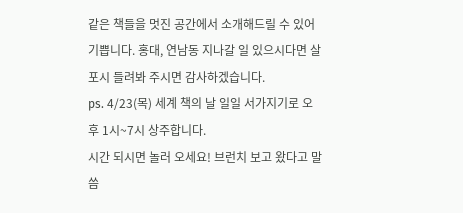같은 책들을 멋진 공간에서 소개해드릴 수 있어 기쁩니다. 홍대, 연남동 지나갈 일 있으시다면 살포시 들려봐 주시면 감사하겠습니다.
ps. 4/23(목) 세계 책의 날 일일 서가지기로 오후 1시~7시 상주합니다.
시간 되시면 놀러 오세요! 브런치 보고 왔다고 말씀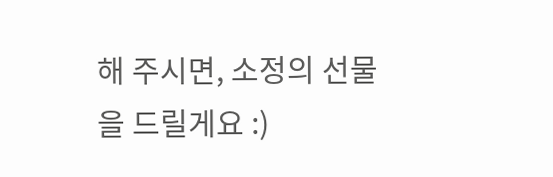해 주시면, 소정의 선물을 드릴게요 :)